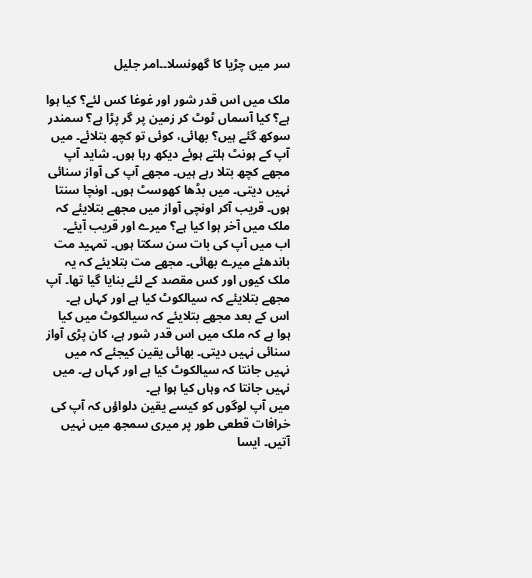سر میں چڑیا کا گھونسلا۔۔امر جلیل

ملک میں اس قدر شور اور غوغا کس لئے؟ کیا ہوا ہے؟ کیا آسماں ٹوٹ کر زمین پر گر پڑا ہے؟ سمندر سوکھ گئے ہیں؟ بھائی، کوئی تو کچھ بتلائے۔ میں آپ کے ہونٹ ہلتے ہوئے دیکھ رہا ہوں۔ شاید آپ مجھے کچھ بتلا رہے ہیں۔ مجھے آپ کی آواز سنائی نہیں دیتی۔ میں بڈھا کھوسٹ ہوں۔ اونچا سنتا ہوں۔ قریب آکر اونچی آواز میں مجھے بتلایئے کہ ملک میں آخر ہوا کیا ہے؟ میرے اور قریب آیئے۔ اب میں آپ کی بات سن سکتا ہوں۔ تمہید مت باندھئے میرے بھائی۔ مجھے مت بتلایئے کہ یہ ملک کیوں اور کس مقصد کے لئے بنایا گیا تھا۔ آپ مجھے بتلایئے کہ سیالکوٹ کیا ہے اور کہاں ہے۔ اس کے بعد مجھے بتلایئے کہ سیالکوٹ میں کیا ہوا ہے کہ ملک میں اس قدر شور ہے، کان پڑی آواز سنائی نہیں دیتی۔ بھائی یقین کیجئے کہ میں نہیں جانتا کہ سیالکوٹ کیا ہے اور کہاں ہے۔ میں نہیں جانتا کہ وہاں کیا ہوا ہے۔
میں آپ لوگوں کو کیسے یقین دلواؤں کہ آپ کی خرافات قطعی طور پر میری سمجھ میں نہیں آتیں۔ ایسا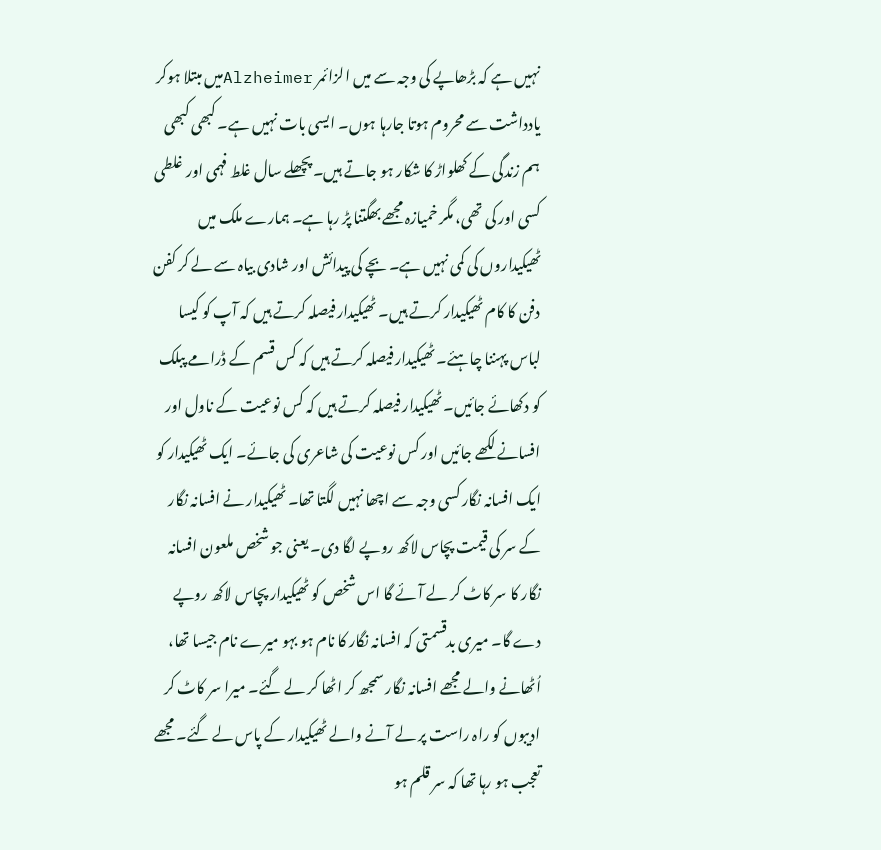نہیں ہے کہ بڑھاپے کی وجہ سے میں الزائمر Alzheimerمیں مبتلا ہوکر یادداشت سے محروم ہوتا جارہا ہوں۔ ایسی بات نہیں ہے۔ کبھی کبھی ہم زندگی کے کھلواڑ کا شکار ہو جاتے ہیں۔ پچھلے سال غلط فہمی اور غلطی کسی اور کی تھی، مگر خمیازہ مجھے بھگتنا پڑ رہا ہے۔ ہمارے ملک میں ٹھیکیداروں کی کمی نہیں ہے۔ بچے کی پیدائش اور شادی بیاہ سے لے کر کفن دفن کا کام ٹھیکیدار کرتے ہیں۔ ٹھیکیدار فیصلہ کرتے ہیں کہ آپ کو کیسا لباس پہننا چاہئے۔ ٹھیکیدار فیصلہ کرتے ہیں کہ کس قسم کے ڈرامے پبلک کو دکھائے جائیں۔ ٹھیکیدار فیصلہ کرتے ہیں کہ کس نوعیت کے ناول اور افسانے لکھے جائیں اور کس نوعیت کی شاعری کی جائے۔ ایک ٹھیکیدار کو ایک افسانہ نگار کسی وجہ سے اچھا نہیں لگتا تھا۔ ٹھیکیدار نے افسانہ نگار کے سر کی قیمت پچاس لاکھ روپے لگا دی۔ یعنی جو شخص ملعون افسانہ نگار کا سر کاٹ کر لے آئے گا اس شخص کو ٹھیکیدار پچاس لاکھ روپے دے گا۔ میری بدقسمتی کہ افسانہ نگار کا نام ہو بہو میرے نام جیسا تھا، اُٹھانے والے مجھے افسانہ نگار سمجھ کر اٹھا کر لے گئے۔ میرا سر کاٹ کر ادیبوں کو راہ راست پر لے آنے والے ٹھیکیدار کے پاس لے گئے۔ مجھے تعجب ہو رہا تھا کہ سر قلم ہو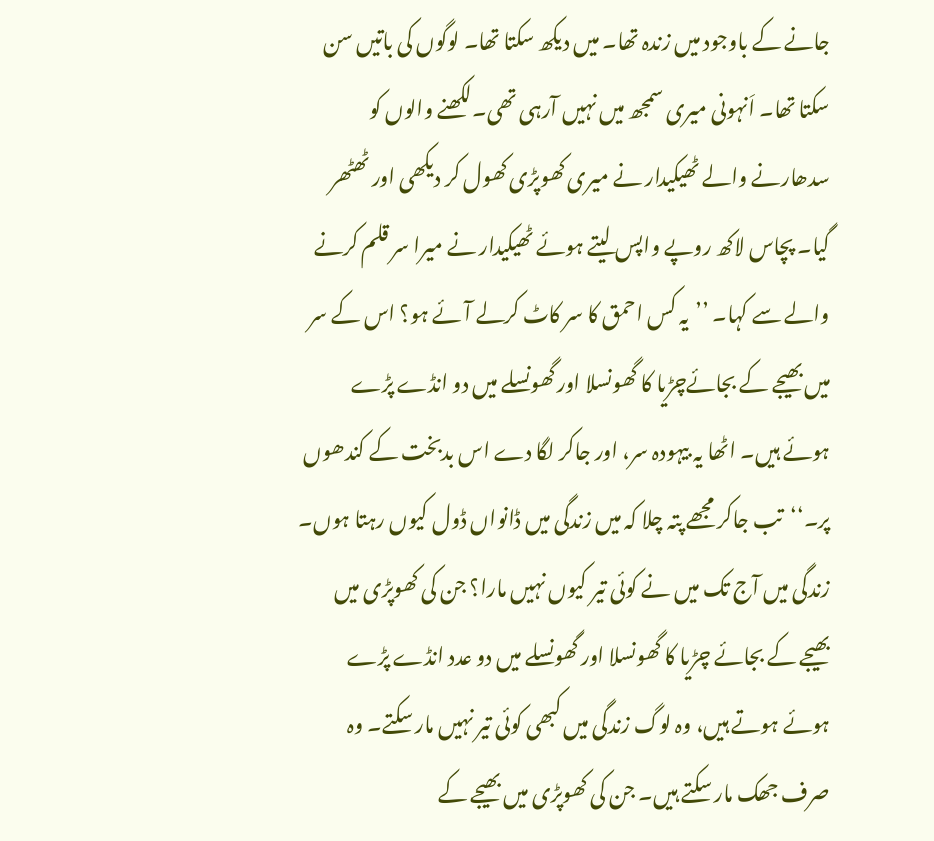جانے کے باوجود میں زندہ تھا۔ میں دیکھ سکتا تھا۔ لوگوں کی باتیں سن سکتا تھا۔ اَنہونی میری سمجھ میں نہیں آرہی تھی۔لکھنے والوں کو سدھارنے والے ٹھیکیدار نے میری کھوپڑی کھول کر دیکھی اور ٹھٹھر گیا۔ پچاس لاکھ روپے واپس لیتے ہوئے ٹھیکیدار نے میرا سر قلم کرنے والے سے کہا۔ ’’یہ کس احمق کا سر کاٹ کرلے آئے ہو؟ اس کے سر میں بھیجے کے بجائےچڑیا کا گھونسلا اور گھونسلے میں دو انڈے پڑے ہوئے ہیں۔ اٹھا یہ بیہودہ سر، اور جاکر لگا دے اس بدبخت کے کندھوں پر۔‘‘تب جاکر مجھے پتہ چلا کہ میں زندگی میں ڈانواں ڈول کیوں رہتا ہوں۔ زندگی میں آج تک میں نے کوئی تیر کیوں نہیں مارا؟ جن کی کھوپڑی میں بھیجے کے بجائے چڑیا کا گھونسلا اور گھونسلے میں دو عدد انڈے پڑے ہوئے ہوتے ہیں، وہ لوگ زندگی میں کبھی کوئی تیر نہیں مار سکتے۔ وہ صرف جھک مار سکتے ہیں۔ جن کی کھوپڑی میں بھیجے کے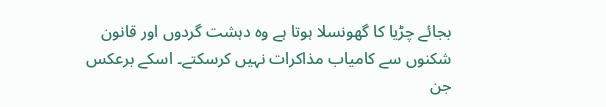بجائے چڑیا کا گھونسلا ہوتا ہے وہ دہشت گردوں اور قانون شکنوں سے کامیاب مذاکرات نہیں کرسکتے۔ اسکے برعکس جن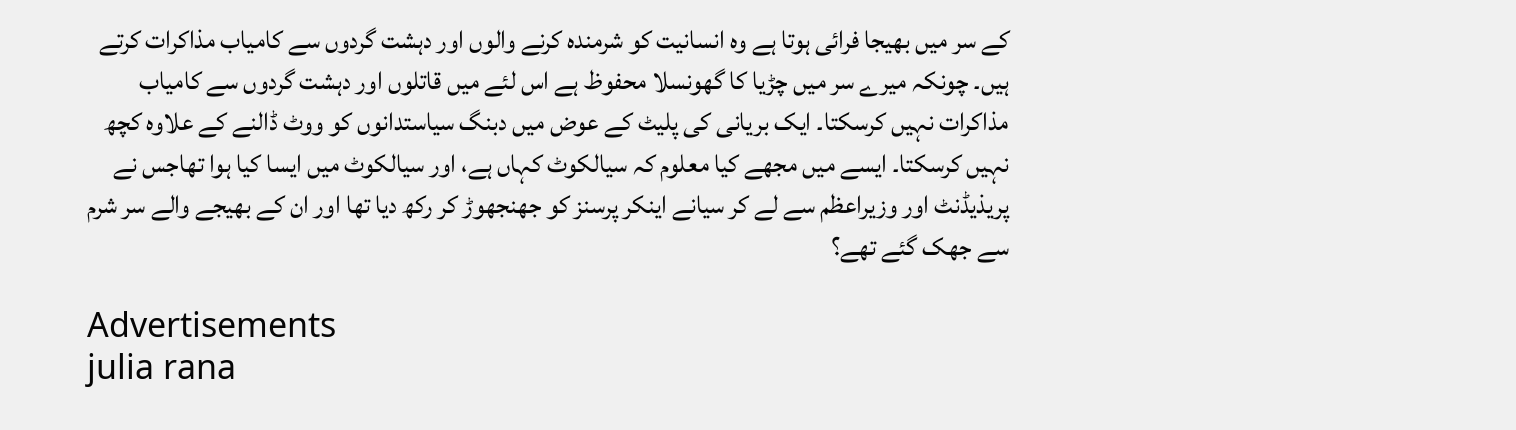کے سر میں بھیجا فرائی ہوتا ہے وہ انسانیت کو شرمندہ کرنے والوں اور دہشت گردوں سے کامیاب مذاکرات کرتے ہیں۔ چونکہ میرے سر میں چڑیا کا گھونسلا محفوظ ہے اس لئے میں قاتلوں اور دہشت گردوں سے کامیاب مذاکرات نہیں کرسکتا۔ ایک بریانی کی پلیٹ کے عوض میں دبنگ سیاستدانوں کو ووٹ ڈالنے کے علاوہ کچھ نہیں کرسکتا۔ ایسے میں مجھے کیا معلوم کہ سیالکوٹ کہاں ہے، اور سیالکوٹ میں ایسا کیا ہوا تھاجس نے پریذیڈنٹ اور وزیراعظم سے لے کر سیانے اینکر پرسنز کو جھنجھوڑ کر رکھ دیا تھا اور ان کے بھیجے والے سر شرم سے جھک گئے تھے؟

Advertisements
julia rana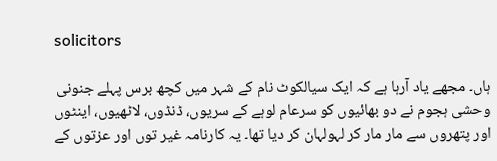solicitors

ہاں۔ مجھے یاد آرہا ہے کہ ایک سیالکوٹ نام کے شہر میں کچھ برس پہلے جنونی وحشی ہجوم نے دو بھائیوں کو سرعام لوہے کے سریوں، ڈنڈوں، لاٹھیوں، اینٹوں اور پتھروں سے مار مار کر لہولہان کر دیا تھا۔ یہ کارنامہ غیر توں اور عزتوں کے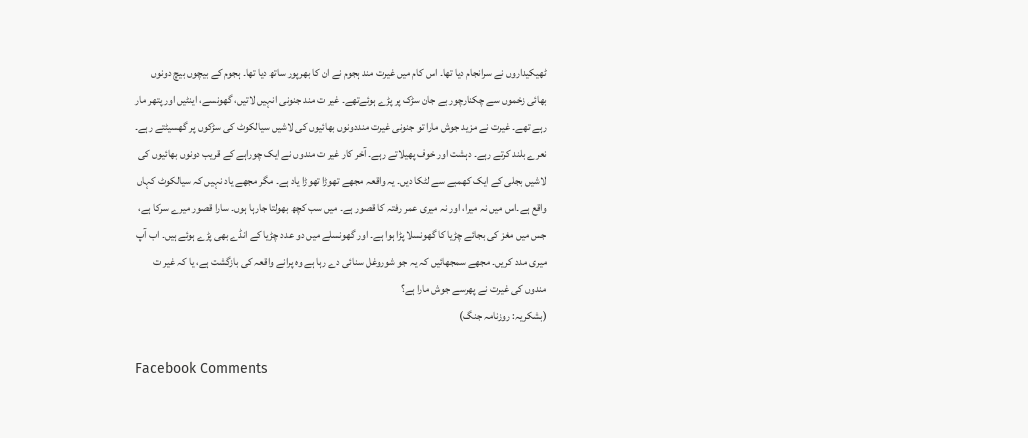ٹھیکیداروں نے سرانجام دیا تھا۔ اس کام میں غیرت مند ہجوم نے ان کا بھرپور ساتھ دیا تھا۔ ہجوم کے بیچوں بیچ دونوں بھائی زخموں سے چکنارچور بے جان سڑک پر پڑے ہوئےتھے۔ غیر ت مند جنونی انہیں لاتیں، گھونسے، اینٹیں اور پتھر مار رہے تھے۔ غیرت نے مزید جوش مارا تو جنونی غیرت منددونوں بھائیوں کی لاشیں سیالکوٹ کی سڑکوں پر گھسیٹتے رہے۔ نعرے بلند کرتے رہے۔ دہشت اور خوف پھیلاتے رہے۔ آخر کار غیر ت مندوں نے ایک چوراہے کے قریب دونوں بھائیوں کی لاشیں بجلی کے ایک کھمبے سے لٹکا دیں۔ یہ واقعہ مجھے تھوڑا تھوڑا یاد ہے۔ مگر مجھے یاد نہیں کہ سیالکوٹ کہاں واقع ہے۔اس میں نہ میرا، اور نہ میری عمر رفتہ کا قصور ہے۔ میں سب کچھ بھولتا جارہا ہوں۔ سارا قصور میرے سرکا ہے، جس میں مغز کی بجائے چڑیا کا گھونسلا پڑا ہوا ہے۔ اور گھونسلے میں دو عدد چڑیا کے انڈے بھی پڑے ہوئے ہیں۔ اب آپ میری مدد کریں۔ مجھے سمجھائیں کہ یہ جو شوروغل سنائی دے رہا ہے وہ پرانے واقعہ کی بازگشت ہے، یا کہ غیر ت مندوں کی غیرت نے پھرسے جوش مارا ہے؟
(بشکریہ: روزنامہ جنگ)

Facebook Comments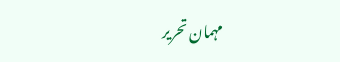مہمان تحریر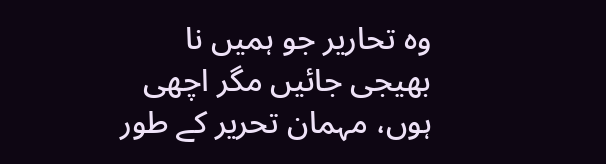وہ تحاریر جو ہمیں نا بھیجی جائیں مگر اچھی ہوں، مہمان تحریر کے طور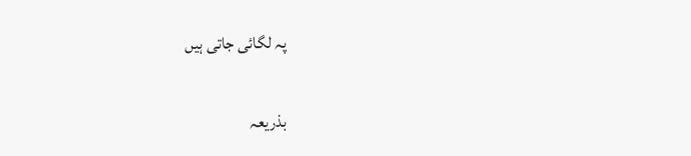پہ لگائی جاتی ہیں

بذریعہ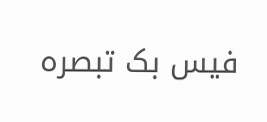فیس بک تبصرہ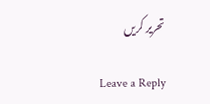تحریر کریں

Leave a Reply